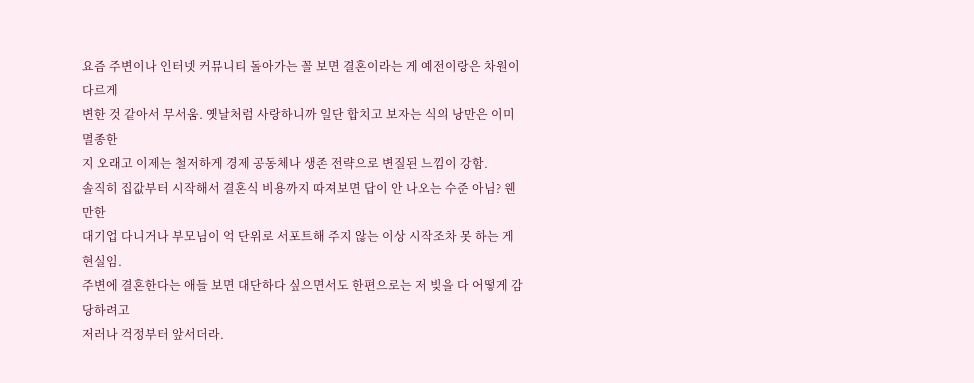요즘 주변이나 인터넷 커뮤니티 돌아가는 꼴 보면 결혼이라는 게 예전이랑은 차원이 다르게
변한 것 같아서 무서움. 옛날처럼 사랑하니까 일단 합치고 보자는 식의 낭만은 이미 멸종한
지 오래고 이제는 철저하게 경제 공동체나 생존 전략으로 변질된 느낌이 강함.
솔직히 집값부터 시작해서 결혼식 비용까지 따져보면 답이 안 나오는 수준 아님? 웬만한
대기업 다니거나 부모님이 억 단위로 서포트해 주지 않는 이상 시작조차 못 하는 게 현실임.
주변에 결혼한다는 애들 보면 대단하다 싶으면서도 한편으로는 저 빚을 다 어떻게 감당하려고
저러나 걱정부터 앞서더라.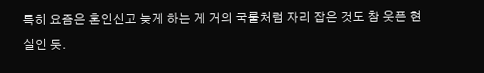특히 요즘은 혼인신고 늦게 하는 게 거의 국룰처럼 자리 잡은 것도 참 웃픈 현실인 듯.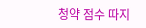청약 점수 따지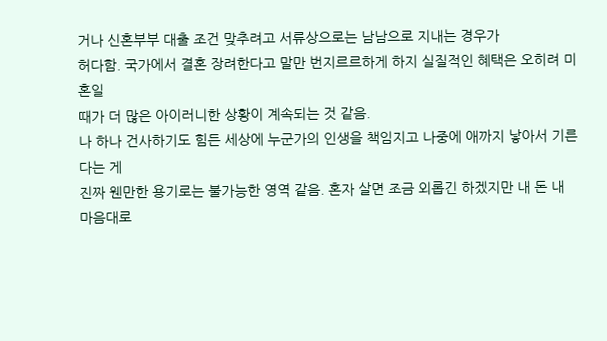거나 신혼부부 대출 조건 맞추려고 서류상으로는 남남으로 지내는 경우가
허다함. 국가에서 결혼 장려한다고 말만 번지르르하게 하지 실질적인 혜택은 오히려 미혼일
때가 더 많은 아이러니한 상황이 계속되는 것 같음.
나 하나 건사하기도 힘든 세상에 누군가의 인생을 책임지고 나중에 애까지 낳아서 기른다는 게
진짜 웬만한 용기로는 불가능한 영역 같음. 혼자 살면 조금 외롭긴 하겠지만 내 돈 내
마음대로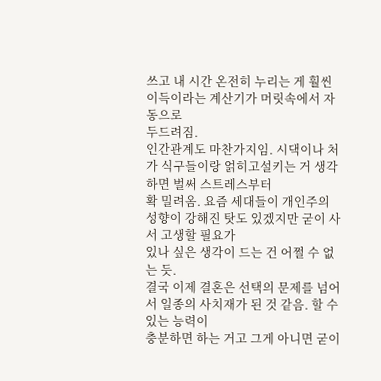쓰고 내 시간 온전히 누리는 게 훨씬 이득이라는 계산기가 머릿속에서 자동으로
두드려짐.
인간관계도 마찬가지임. 시댁이나 처가 식구들이랑 얽히고설키는 거 생각하면 벌써 스트레스부터
확 밀려옴. 요즘 세대들이 개인주의 성향이 강해진 탓도 있겠지만 굳이 사서 고생할 필요가
있나 싶은 생각이 드는 건 어쩔 수 없는 듯.
결국 이제 결혼은 선택의 문제를 넘어서 일종의 사치재가 된 것 같음. 할 수 있는 능력이
충분하면 하는 거고 그게 아니면 굳이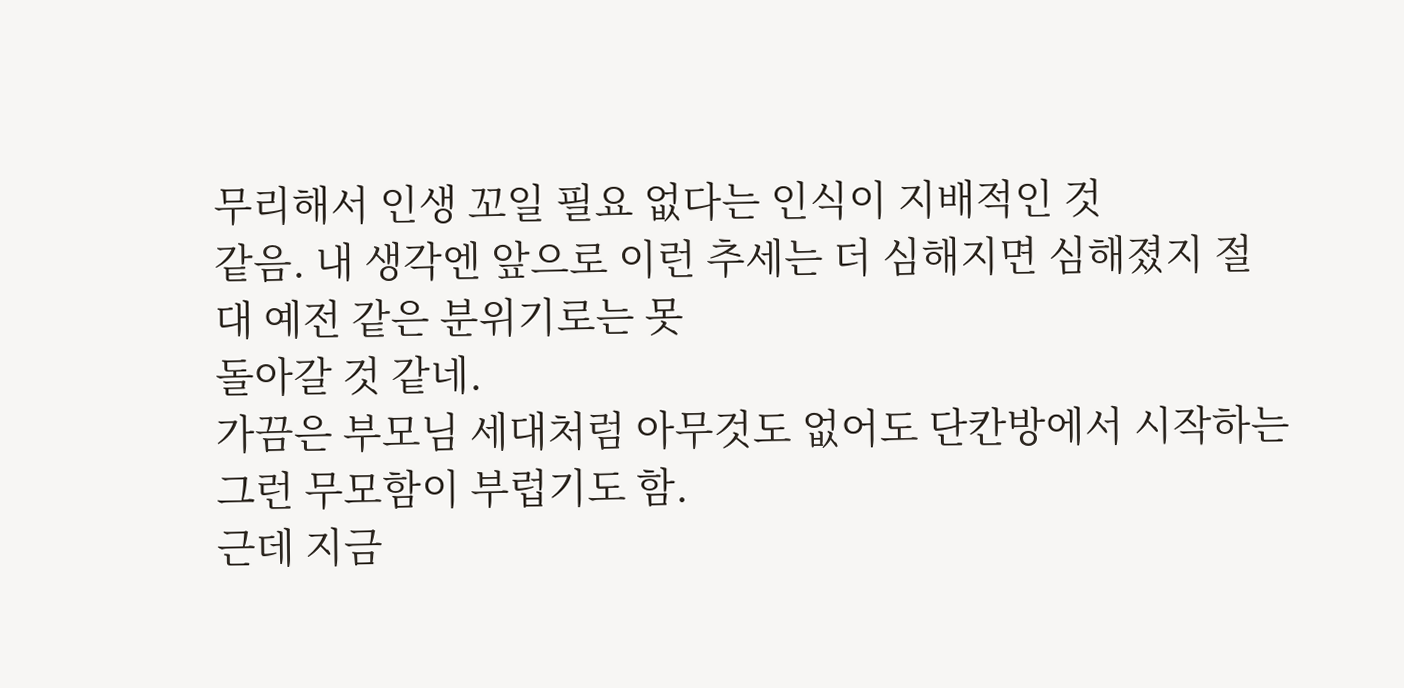무리해서 인생 꼬일 필요 없다는 인식이 지배적인 것
같음. 내 생각엔 앞으로 이런 추세는 더 심해지면 심해졌지 절대 예전 같은 분위기로는 못
돌아갈 것 같네.
가끔은 부모님 세대처럼 아무것도 없어도 단칸방에서 시작하는 그런 무모함이 부럽기도 함.
근데 지금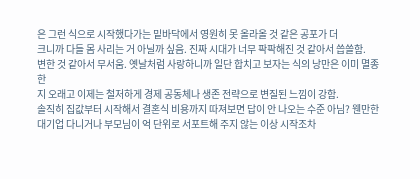은 그런 식으로 시작했다가는 밑바닥에서 영원히 못 올라올 것 같은 공포가 더
크니까 다들 몸 사리는 거 아닐까 싶음. 진짜 시대가 너무 팍팍해진 것 같아서 씁쓸함.
변한 것 같아서 무서움. 옛날처럼 사랑하니까 일단 합치고 보자는 식의 낭만은 이미 멸종한
지 오래고 이제는 철저하게 경제 공동체나 생존 전략으로 변질된 느낌이 강함.
솔직히 집값부터 시작해서 결혼식 비용까지 따져보면 답이 안 나오는 수준 아님? 웬만한
대기업 다니거나 부모님이 억 단위로 서포트해 주지 않는 이상 시작조차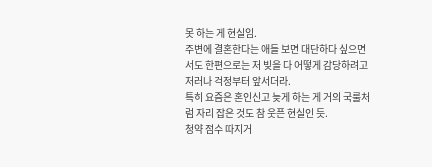못 하는 게 현실임.
주변에 결혼한다는 애들 보면 대단하다 싶으면서도 한편으로는 저 빚을 다 어떻게 감당하려고
저러나 걱정부터 앞서더라.
특히 요즘은 혼인신고 늦게 하는 게 거의 국룰처럼 자리 잡은 것도 참 웃픈 현실인 듯.
청약 점수 따지거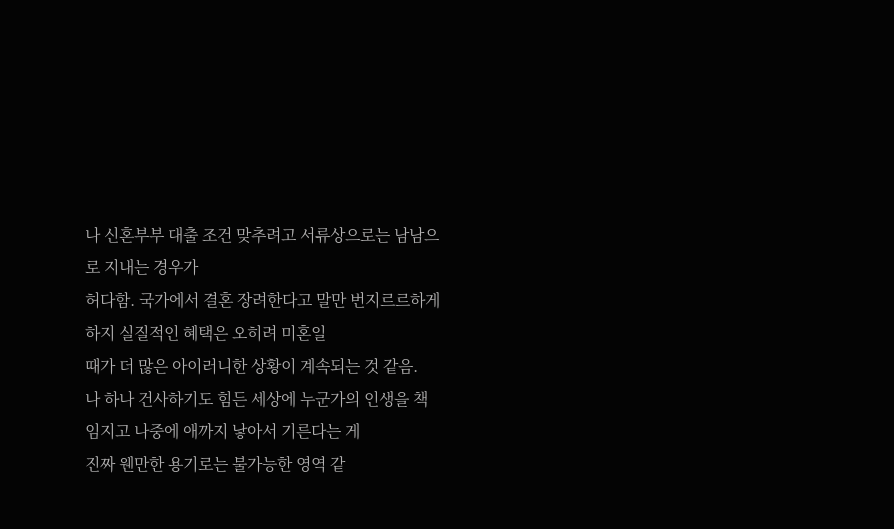나 신혼부부 대출 조건 맞추려고 서류상으로는 남남으로 지내는 경우가
허다함. 국가에서 결혼 장려한다고 말만 번지르르하게 하지 실질적인 혜택은 오히려 미혼일
때가 더 많은 아이러니한 상황이 계속되는 것 같음.
나 하나 건사하기도 힘든 세상에 누군가의 인생을 책임지고 나중에 애까지 낳아서 기른다는 게
진짜 웬만한 용기로는 불가능한 영역 같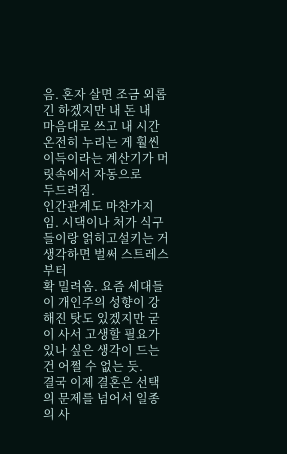음. 혼자 살면 조금 외롭긴 하겠지만 내 돈 내
마음대로 쓰고 내 시간 온전히 누리는 게 훨씬 이득이라는 계산기가 머릿속에서 자동으로
두드려짐.
인간관계도 마찬가지임. 시댁이나 처가 식구들이랑 얽히고설키는 거 생각하면 벌써 스트레스부터
확 밀려옴. 요즘 세대들이 개인주의 성향이 강해진 탓도 있겠지만 굳이 사서 고생할 필요가
있나 싶은 생각이 드는 건 어쩔 수 없는 듯.
결국 이제 결혼은 선택의 문제를 넘어서 일종의 사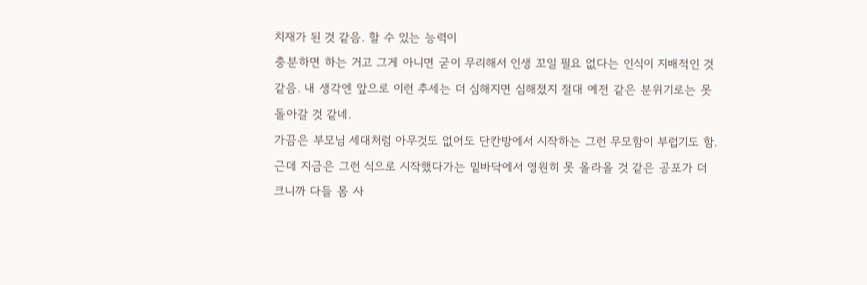치재가 된 것 같음. 할 수 있는 능력이
충분하면 하는 거고 그게 아니면 굳이 무리해서 인생 꼬일 필요 없다는 인식이 지배적인 것
같음. 내 생각엔 앞으로 이런 추세는 더 심해지면 심해졌지 절대 예전 같은 분위기로는 못
돌아갈 것 같네.
가끔은 부모님 세대처럼 아무것도 없어도 단칸방에서 시작하는 그런 무모함이 부럽기도 함.
근데 지금은 그런 식으로 시작했다가는 밑바닥에서 영원히 못 올라올 것 같은 공포가 더
크니까 다들 몸 사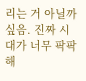리는 거 아닐까 싶음. 진짜 시대가 너무 팍팍해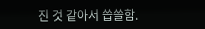진 것 같아서 씁쓸함.